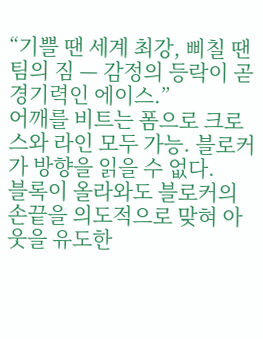“기쁠 땐 세계 최강, 삐칠 땐 팀의 짐 — 감정의 등락이 곧 경기력인 에이스.”
어깨를 비트는 폼으로 크로스와 라인 모두 가능. 블로커가 방향을 읽을 수 없다.
블록이 올라와도 블로커의 손끝을 의도적으로 맞혀 아웃을 유도한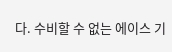다. 수비할 수 없는 에이스 기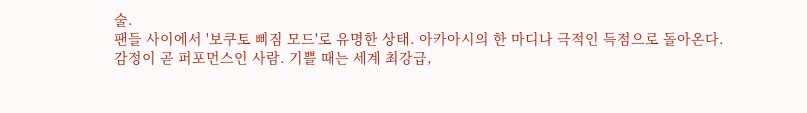술.
팬들 사이에서 '보쿠토 삐짐 모드'로 유명한 상태. 아카아시의 한 마디나 극적인 득점으로 돌아온다.
감정이 곧 퍼포먼스인 사람. 기쁠 때는 세계 최강급,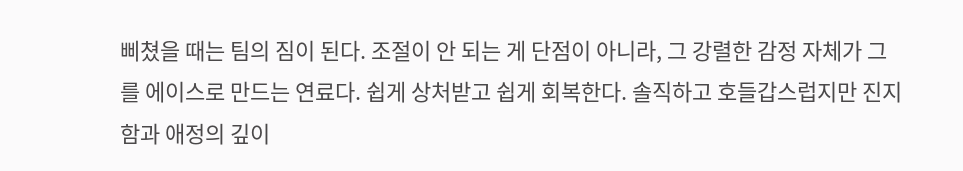삐쳤을 때는 팀의 짐이 된다. 조절이 안 되는 게 단점이 아니라, 그 강렬한 감정 자체가 그를 에이스로 만드는 연료다. 쉽게 상처받고 쉽게 회복한다. 솔직하고 호들갑스럽지만 진지함과 애정의 깊이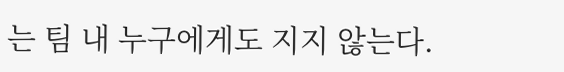는 팀 내 누구에게도 지지 않는다.